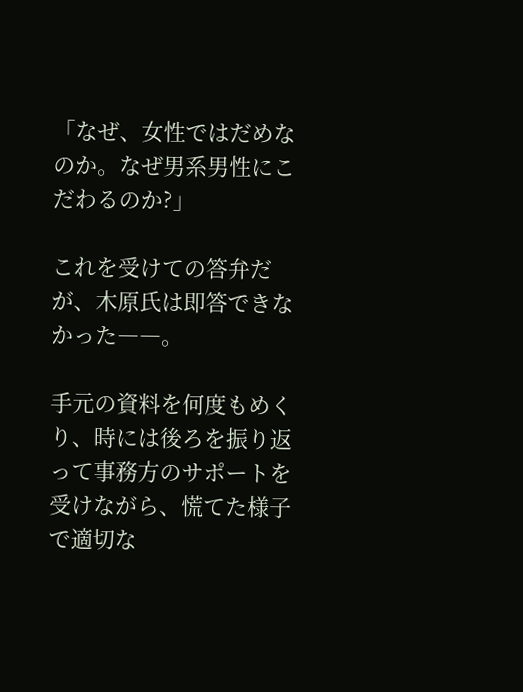「なぜ、女性ではだめなのか。なぜ男系男性にこだわるのか?」

これを受けての答弁だが、木原氏は即答できなかった――。

手元の資料を何度もめくり、時には後ろを振り返って事務方のサポートを受けながら、慌てた様子で適切な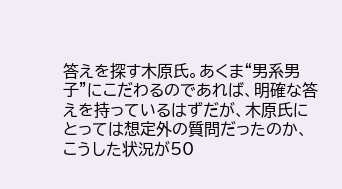答えを探す木原氏。あくま“男系男子”にこだわるのであれば、明確な答えを持っているはずだが、木原氏にとっては想定外の質問だったのか、こうした状況が50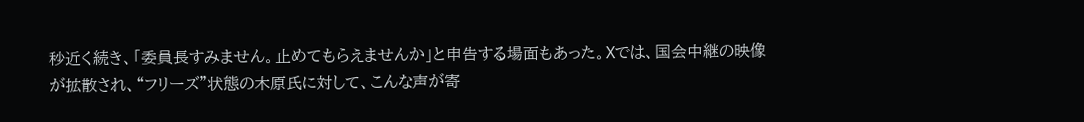秒近く続き、「委員長すみません。止めてもらえませんか」と申告する場面もあった。Xでは、国会中継の映像が拡散され、“フリーズ”状態の木原氏に対して、こんな声が寄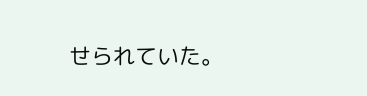せられていた。